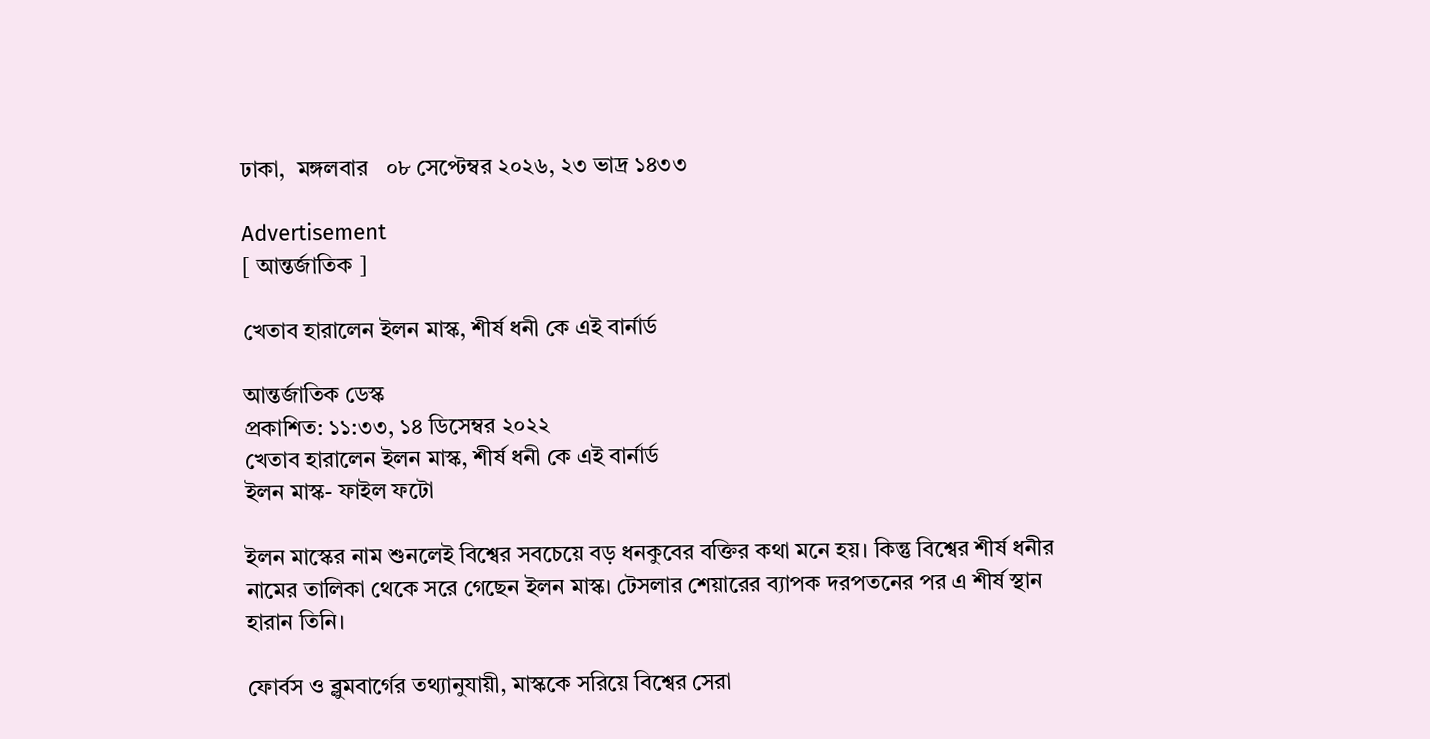ঢাকা,  মঙ্গলবার   ০৮ সেপ্টেম্বর ২০২৬, ২৩ ভাদ্র ১৪৩৩

Advertisement
[ আন্তর্জাতিক ]

খেতাব হারালেন ইলন মাস্ক, শীর্ষ ধনী কে এই বার্নার্ড

আন্তর্জাতিক ডেস্ক
প্রকাশিত: ১১:৩৩, ১৪ ডিসেম্বর ২০২২
খেতাব হারালেন ইলন মাস্ক, শীর্ষ ধনী কে এই বার্নার্ড
ইলন মাস্ক- ফাইল ফটো

ইলন মাস্কের নাম শুনলেই বিশ্বের সবচেয়ে বড় ধনকুবের বক্তির কথা মনে হয়। কিন্তু বিশ্বের শীর্ষ ধনীর নামের তালিকা থেকে সরে গেছেন ইলন মাস্ক। টেসলার শেয়ারের ব্যাপক দরপতনের পর এ শীর্ষ স্থান হারান তিনি।

ফোর্বস ও ব্লুমবার্গের তথ্যানুযায়ী, মাস্ককে সরিয়ে বিশ্বের সেরা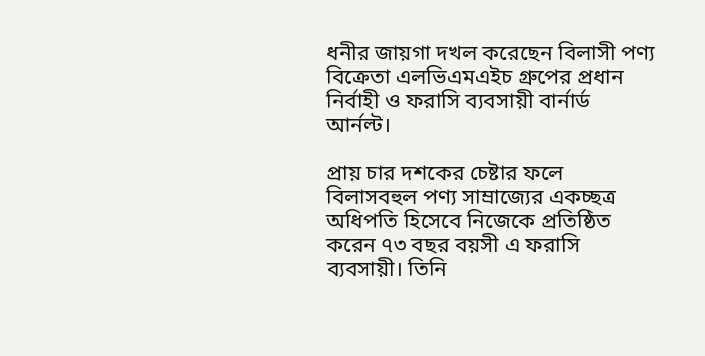ধনীর জায়গা দখল করেছেন বিলাসী পণ্য বিক্রেতা এলভিএমএইচ গ্রুপের প্রধান নির্বাহী ও ফরাসি ব্যবসায়ী বার্নার্ড আর্নল্ট।

প্রায় চার দশকের চেষ্টার ফলে বিলাসবহুল পণ্য সাম্রাজ্যের একচ্ছত্র অধিপতি হিসেবে নিজেকে প্রতিষ্ঠিত করেন ৭৩ বছর বয়সী এ ফরাসি ব্যবসায়ী। তিনি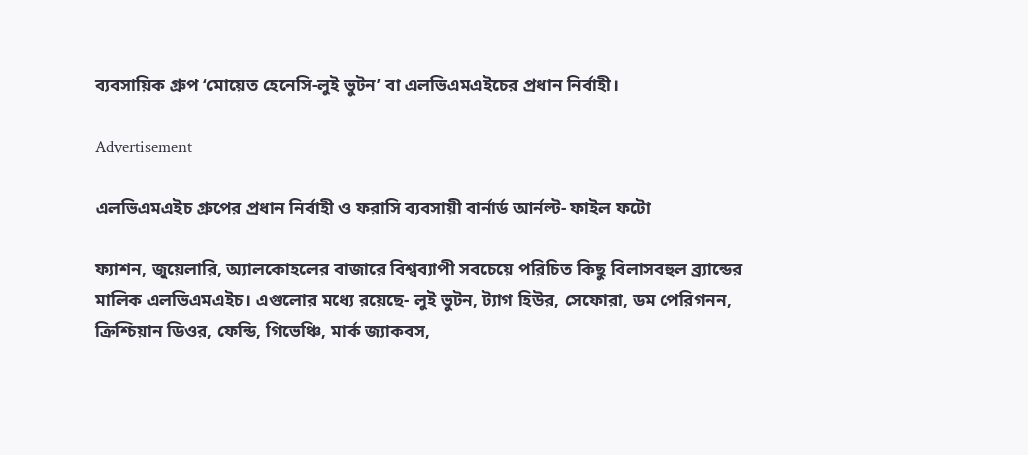ব্যবসায়িক গ্রুপ ‘মোয়েত হেনেসি-লুই ভুটন’ বা এলভিএমএইচের প্রধান নির্বাহী।

Advertisement

এলভিএমএইচ গ্রুপের প্রধান নির্বাহী ও ফরাসি ব্যবসায়ী বার্নার্ড আর্নল্ট- ফাইল ফটো

ফ্যাশন, জুয়েলারি, অ্যালকোহলের বাজারে বিশ্বব্যাপী সবচেয়ে পরিচিত কিছু বিলাসবহুল ব্র্যান্ডের মালিক এলভিএমএইচ। এগুলোর মধ্যে রয়েছে- লুই ভুটন, ট্যাগ হিউর, সেফোরা, ডম পেরিগনন, ক্রিশ্চিয়ান ডিওর, ফেন্ডি, গিভেঞ্চি, মার্ক জ্যাকবস,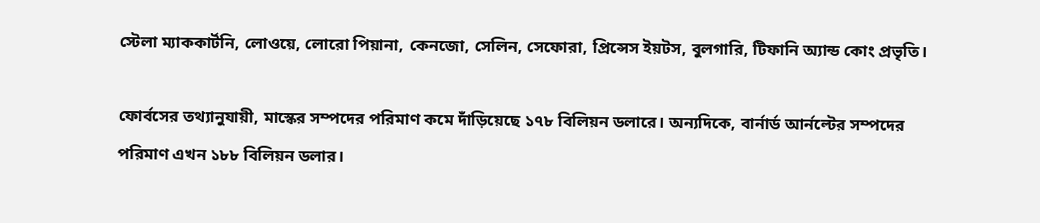স্টেলা ম্যাককার্টনি, লোওয়ে, লোরো পিয়ানা, কেনজো, সেলিন, সেফোরা, প্রিন্সেস ইয়টস, বুলগারি, টিফানি অ্যান্ড কোং প্রভৃতি।

ফোর্বসের তথ্যানুযায়ী, মাস্কের সম্পদের পরিমাণ কমে দাঁড়িয়েছে ১৭৮ বিলিয়ন ডলারে। অন্যদিকে, বার্নার্ড আর্নল্টের সম্পদের পরিমাণ এখন ১৮৮ বিলিয়ন ডলার।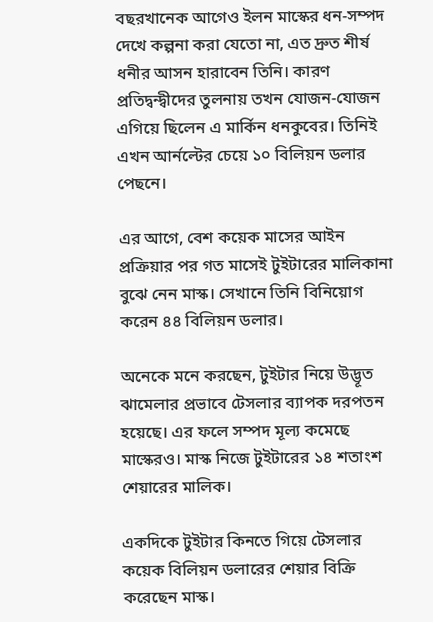বছরখানেক আগেও ইলন মাস্কের ধন-সম্পদ দেখে কল্পনা করা যেতো না, এত দ্রুত শীর্ষ ধনীর আসন হারাবেন তিনি। কারণ প্রতিদ্বন্দ্বীদের তুলনায় তখন যোজন-যোজন এগিয়ে ছিলেন এ মার্কিন ধনকুবের। তিনিই এখন আর্নল্টের চেয়ে ১০ বিলিয়ন ডলার পেছনে।

এর আগে, বেশ কয়েক মাসের আইন প্রক্রিয়ার পর গত মাসেই টুইটারের মালিকানা বুঝে নেন মাস্ক। সেখানে তিনি বিনিয়োগ করেন ৪৪ বিলিয়ন ডলার।

অনেকে মনে করছেন, টুইটার নিয়ে উদ্ভূত ঝামেলার প্রভাবে টেসলার ব্যাপক দরপতন হয়েছে। এর ফলে সম্পদ মূল্য কমেছে মাস্কেরও। মাস্ক নিজে টুইটারের ১৪ শতাংশ শেয়ারের মালিক।

একদিকে টুইটার কিনতে গিয়ে টেসলার কয়েক বিলিয়ন ডলারের শেয়ার বিক্রি করেছেন মাস্ক।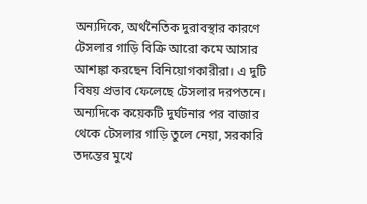অন্যদিকে, অর্থনৈতিক দুরাবস্থার কারণে টেসলার গাড়ি বিক্রি আরো কমে আসার আশঙ্কা করছেন বিনিয়োগকারীরা। এ দুটি বিষয় প্রভাব ফেলেছে টেসলার দরপতনে। অন্যদিকে কয়েকটি দুর্ঘটনার পর বাজার থেকে টেসলার গাড়ি তুলে নেয়া, সরকারি তদন্তের মুখে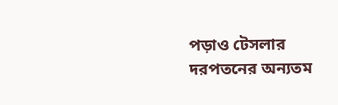পড়াও টেসলার দরপতনের অন্যতম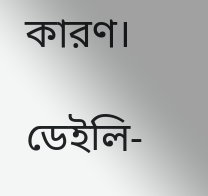কারণ।

ডেইলি-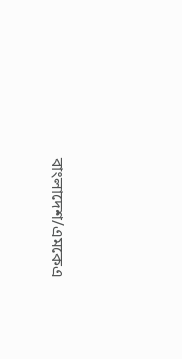বাংলাদেশ/এমকেএ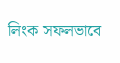লিংক সফলভাবে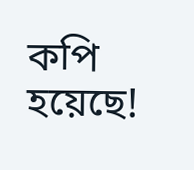কপি হয়েছে!